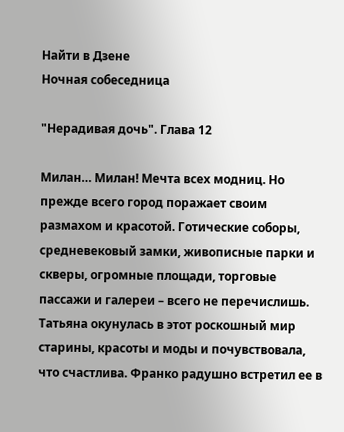Найти в Дзене
Ночная собеседница

"Нерадивая дочь". Глава 12

Милан… Милан! Мечта всех модниц. Но прежде всего город поражает своим размахом и красотой. Готические соборы, средневековый замки, живописные парки и скверы, огромные площади, торговые пассажи и галереи – всего не перечислишь. Татьяна окунулась в этот роскошный мир старины, красоты и моды и почувствовала, что счастлива. Франко радушно встретил ее в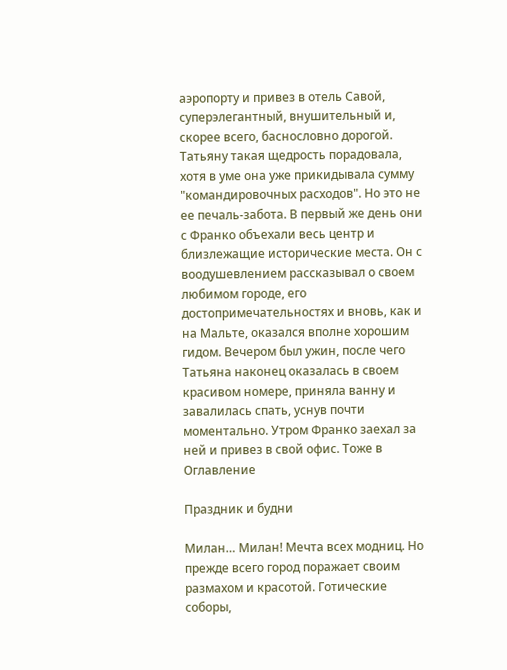аэропорту и привез в отель Савой, суперэлегантный, внушительный и, скорее всего, баснословно дорогой. Татьяну такая щедрость порадовала, хотя в уме она уже прикидывала сумму "командировочных расходов". Но это не ее печаль-забота. В первый же день они с Франко объехали весь центр и близлежащие исторические места. Он с воодушевлением рассказывал о своем любимом городе, его достопримечательностях и вновь, как и на Мальте, оказался вполне хорошим гидом. Вечером был ужин, после чего Татьяна наконец оказалась в своем красивом номере, приняла ванну и завалилась спать, уснув почти моментально. Утром Франко заехал за ней и привез в свой офис. Тоже в
Оглавление

Праздник и будни

Милан… Милан! Мечта всех модниц. Но прежде всего город поражает своим размахом и красотой. Готические соборы,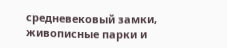средневековый замки, живописные парки и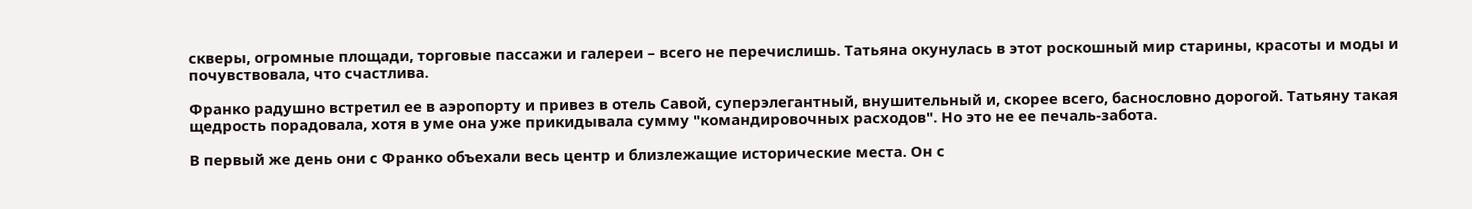скверы, огромные площади, торговые пассажи и галереи – всего не перечислишь. Татьяна окунулась в этот роскошный мир старины, красоты и моды и почувствовала, что счастлива.

Франко радушно встретил ее в аэропорту и привез в отель Савой, суперэлегантный, внушительный и, скорее всего, баснословно дорогой. Татьяну такая щедрость порадовала, хотя в уме она уже прикидывала сумму "командировочных расходов". Но это не ее печаль-забота.

В первый же день они с Франко объехали весь центр и близлежащие исторические места. Он с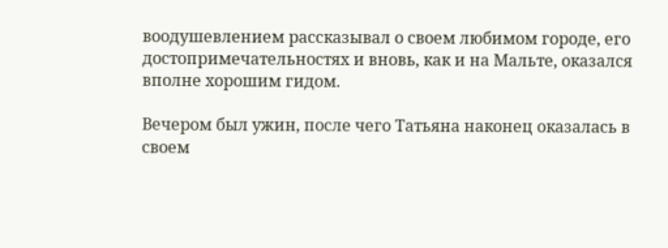воодушевлением рассказывал о своем любимом городе, его достопримечательностях и вновь, как и на Мальте, оказался вполне хорошим гидом.

Вечером был ужин, после чего Татьяна наконец оказалась в своем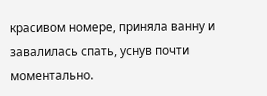красивом номере, приняла ванну и завалилась спать, уснув почти моментально.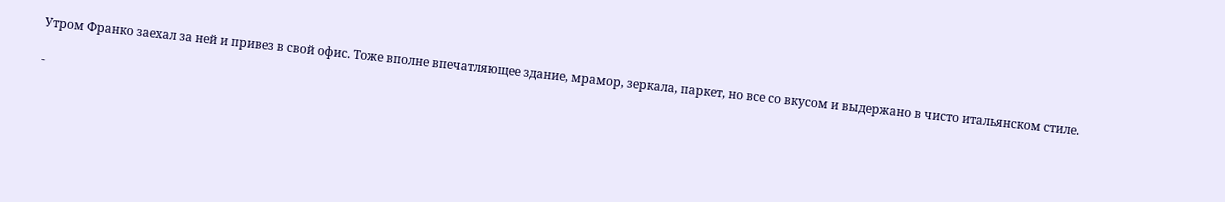Утром Франко заехал за ней и привез в свой офис. Тоже вполне впечатляющее здание, мрамор, зеркала, паркет, но все со вкусом и выдержано в чисто итальянском стиле.

-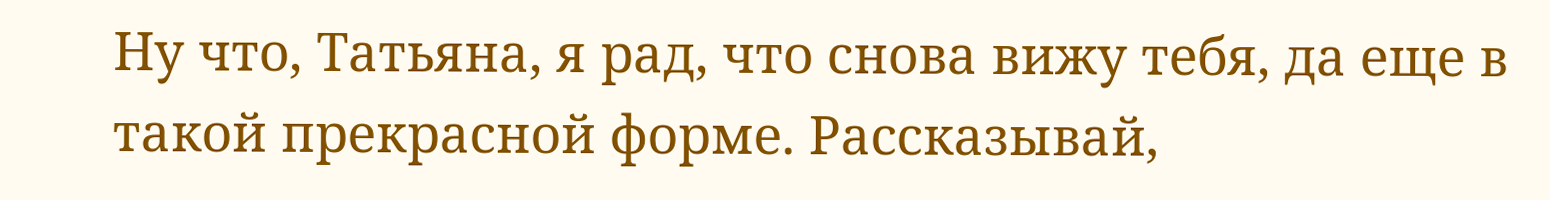Ну что, Татьяна, я рад, что снова вижу тебя, да еще в такой прекрасной форме. Рассказывай,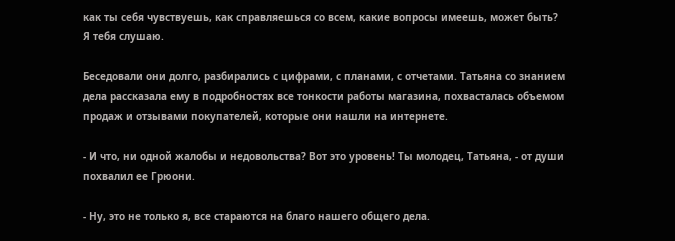как ты себя чувствуешь, как справляешься со всем, какие вопросы имеешь, может быть? Я тебя слушаю.

Беседовали они долго, разбирались с цифрами, с планами, с отчетами. Татьяна со знанием дела рассказала ему в подробностях все тонкости работы магазина, похвасталась объемом продаж и отзывами покупателей, которые они нашли на интернете.

- И что, ни одной жалобы и недовольства? Вот это уровень! Ты молодец, Татьяна, - от души похвалил ее Грюони.

- Ну, это не только я, все стараются на благо нашего общего дела.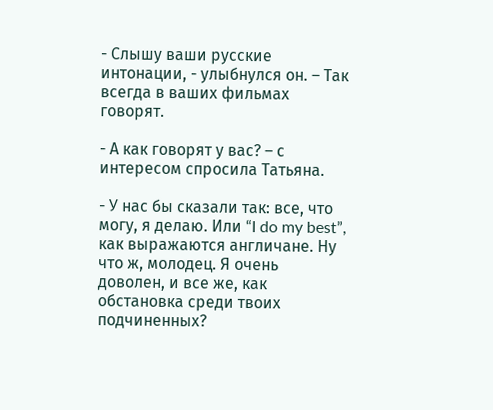- Слышу ваши русские интонации, - улыбнулся он. – Так всегда в ваших фильмах говорят.

- А как говорят у вас? – с интересом спросила Татьяна.

- У нас бы сказали так: все, что могу, я делаю. Или “I do my best”, как выражаются англичане. Ну что ж, молодец. Я очень доволен, и все же, как обстановка среди твоих подчиненных?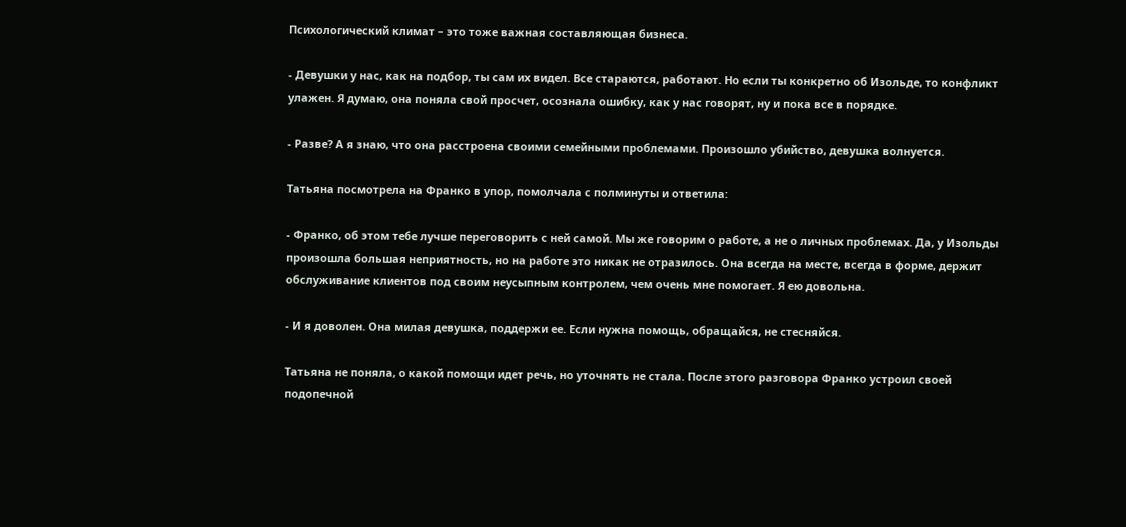Психологический климат – это тоже важная составляющая бизнеса.

- Девушки у нас, как на подбор, ты сам их видел. Все стараются, работают. Но если ты конкретно об Изольде, то конфликт улажен. Я думаю, она поняла свой просчет, осознала ошибку, как у нас говорят, ну и пока все в порядке.

- Разве? А я знаю, что она расстроена своими семейными проблемами. Произошло убийство, девушка волнуется.

Татьяна посмотрела на Франко в упор, помолчала с полминуты и ответила:

- Франко, об этом тебе лучше переговорить с ней самой. Мы же говорим о работе, а не о личных проблемах. Да, у Изольды произошла большая неприятность, но на работе это никак не отразилось. Она всегда на месте, всегда в форме, держит обслуживание клиентов под своим неусыпным контролем, чем очень мне помогает. Я ею довольна.

- И я доволен. Она милая девушка, поддержи ее. Если нужна помощь, обращайся, не стесняйся.

Татьяна не поняла, о какой помощи идет речь, но уточнять не стала. После этого разговора Франко устроил своей подопечной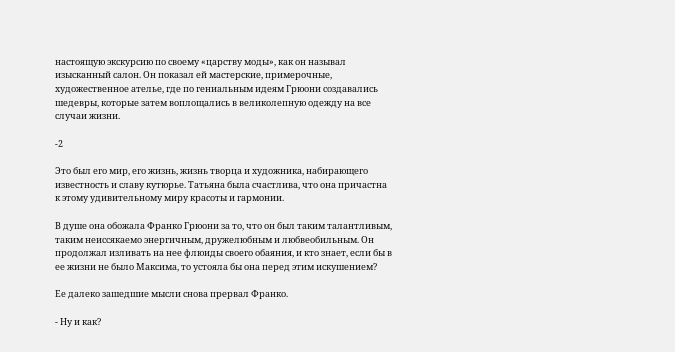настоящую экскурсию по своему «царству моды», как он называл изысканный салон. Он показал ей мастерские, примерочные, художественное ателье, где по гениальным идеям Грюони создавались шедевры, которые затем воплощались в великолепную одежду на все случаи жизни.

-2

Это был его мир, его жизнь, жизнь творца и художника, набирающего известность и славу кутюрье. Татьяна была счастлива, что она причастна к этому удивительному миру красоты и гармонии.

В душе она обожала Франко Грюони за то, что он был таким талантливым, таким неиссякаемо энергичным, дружелюбным и любвеобильным. Он продолжал изливать на нее флюиды своего обаяния, и кто знает, если бы в ее жизни не было Максима, то устояла бы она перед этим искушением?

Ее далеко зашедшие мысли снова прервал Франко.

- Ну и как?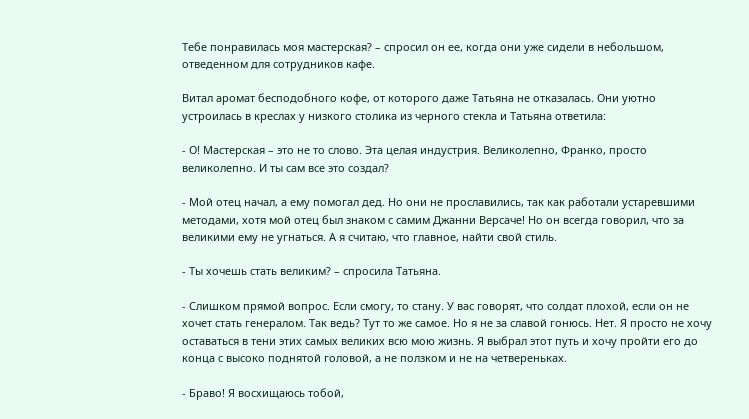Тебе понравилась моя мастерская? – спросил он ее, когда они уже сидели в небольшом, отведенном для сотрудников кафе.

Витал аромат бесподобного кофе, от которого даже Татьяна не отказалась. Они уютно устроилась в креслах у низкого столика из черного стекла и Татьяна ответила:

- О! Мастерская – это не то слово. Эта целая индустрия. Великолепно, Франко, просто великолепно. И ты сам все это создал?

- Мой отец начал, а ему помогал дед. Но они не прославились, так как работали устаревшими методами, хотя мой отец был знаком с самим Джанни Версаче! Но он всегда говорил, что за великими ему не угнаться. А я считаю, что главное, найти свой стиль.

- Ты хочешь стать великим? – спросила Татьяна.

- Слишком прямой вопрос. Если смогу, то стану. У вас говорят, что солдат плохой, если он не хочет стать генералом. Так ведь? Тут то же самое. Но я не за славой гонюсь. Нет. Я просто не хочу оставаться в тени этих самых великих всю мою жизнь. Я выбрал этот путь и хочу пройти его до конца с высоко поднятой головой, а не ползком и не на четвереньках.

- Браво! Я восхищаюсь тобой,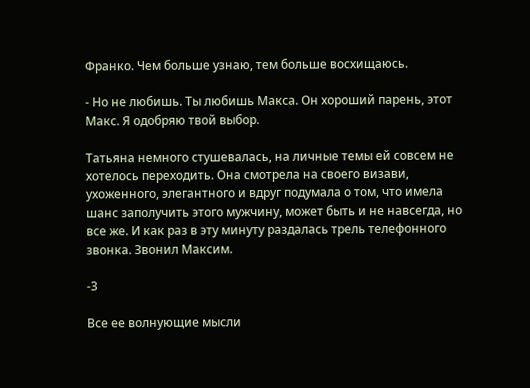Франко. Чем больше узнаю, тем больше восхищаюсь.

- Но не любишь. Ты любишь Макса. Он хороший парень, этот Макс. Я одобряю твой выбор.

Татьяна немного стушевалась, на личные темы ей совсем не хотелось переходить. Она смотрела на своего визави, ухоженного, элегантного и вдруг подумала о том, что имела шанс заполучить этого мужчину, может быть и не навсегда, но все же. И как раз в эту минуту раздалась трель телефонного звонка. Звонил Максим.

-3

Все ее волнующие мысли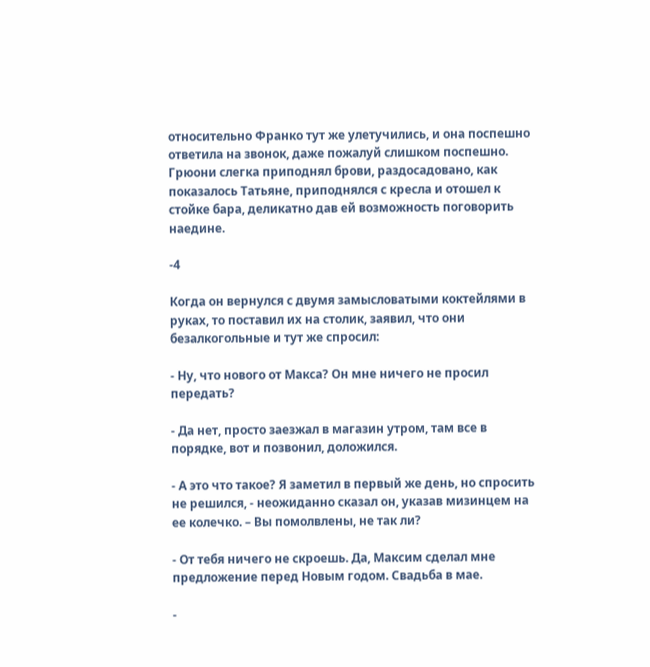относительно Франко тут же улетучились, и она поспешно ответила на звонок, даже пожалуй слишком поспешно. Грюони слегка приподнял брови, раздосадовано, как показалось Татьяне, приподнялся с кресла и отошел к стойке бара, деликатно дав ей возможность поговорить наедине.

-4

Когда он вернулся с двумя замысловатыми коктейлями в руках, то поставил их на столик, заявил, что они безалкогольные и тут же спросил:

- Ну, что нового от Макса? Он мне ничего не просил передать?

- Да нет, просто заезжал в магазин утром, там все в порядке, вот и позвонил, доложился.

- А это что такое? Я заметил в первый же день, но спросить не решился, - неожиданно сказал он, указав мизинцем на ее колечко. – Вы помолвлены, не так ли?

- От тебя ничего не скроешь. Да, Максим сделал мне предложение перед Новым годом. Свадьба в мае.

-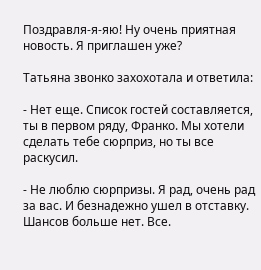Поздравля-я-яю! Ну очень приятная новость. Я приглашен уже?

Татьяна звонко захохотала и ответила:

- Нет еще. Список гостей составляется, ты в первом ряду, Франко. Мы хотели сделать тебе сюрприз, но ты все раскусил.

- Не люблю сюрпризы. Я рад, очень рад за вас. И безнадежно ушел в отставку. Шансов больше нет. Все.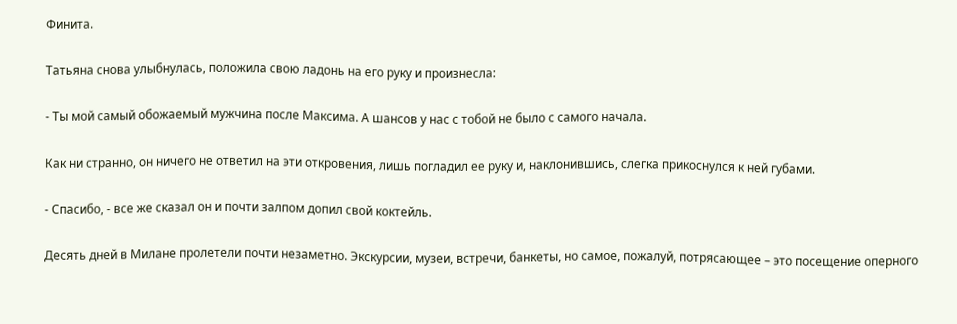Финита.

Татьяна снова улыбнулась, положила свою ладонь на его руку и произнесла:

- Ты мой самый обожаемый мужчина после Максима. А шансов у нас с тобой не было с самого начала.

Как ни странно, он ничего не ответил на эти откровения, лишь погладил ее руку и, наклонившись, слегка прикоснулся к ней губами.

- Спасибо, - все же сказал он и почти залпом допил свой коктейль.

Десять дней в Милане пролетели почти незаметно. Экскурсии, музеи, встречи, банкеты, но самое, пожалуй, потрясающее – это посещение оперного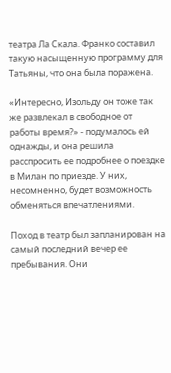театра Ла Скала. Франко составил такую насыщенную программу для Татьяны, что она была поражена.

«Интересно, Изольду он тоже так же развлекал в свободное от работы время?» - подумалось ей однажды, и она решила расспросить ее подробнее о поездке в Милан по приезде. У них, несомненно, будет возможность обменяться впечатлениями.

Поход в театр был запланирован на самый последний вечер ее пребывания. Они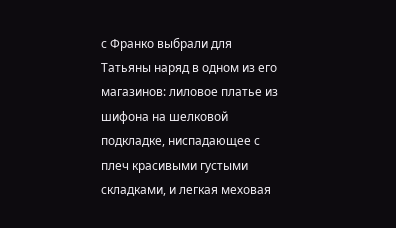с Франко выбрали для Татьяны наряд в одном из его магазинов: лиловое платье из шифона на шелковой подкладке, ниспадающее с плеч красивыми густыми складками, и легкая меховая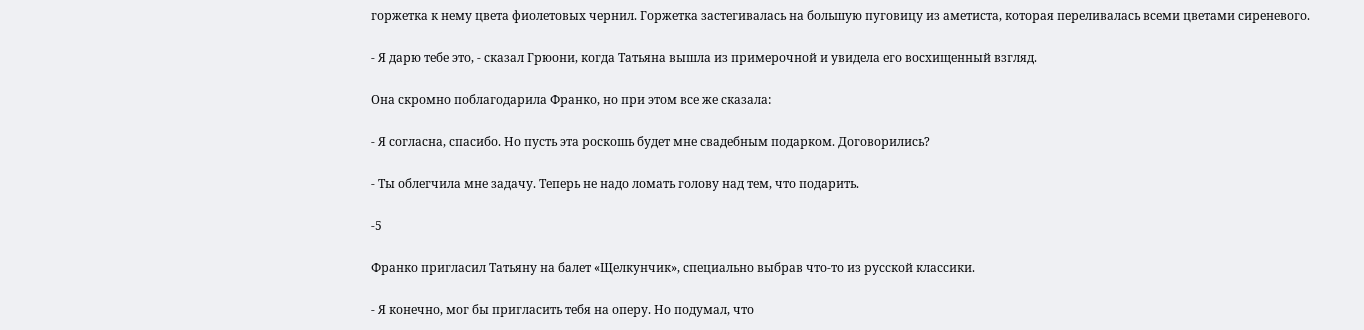горжетка к нему цвета фиолетовых чернил. Горжетка застегивалась на большую пуговицу из аметиста, которая переливалась всеми цветами сиреневого.

- Я дарю тебе это, - сказал Грюони, когда Татьяна вышла из примерочной и увидела его восхищенный взгляд.

Она скромно поблагодарила Франко, но при этом все же сказала:

- Я согласна, спасибо. Но пусть эта роскошь будет мне свадебным подарком. Договорились?

- Ты облегчила мне задачу. Теперь не надо ломать голову над тем, что подарить.

-5

Франко пригласил Татьяну на балет «Щелкунчик», специально выбрав что-то из русской классики.

- Я конечно, мог бы пригласить тебя на оперу. Но подумал, что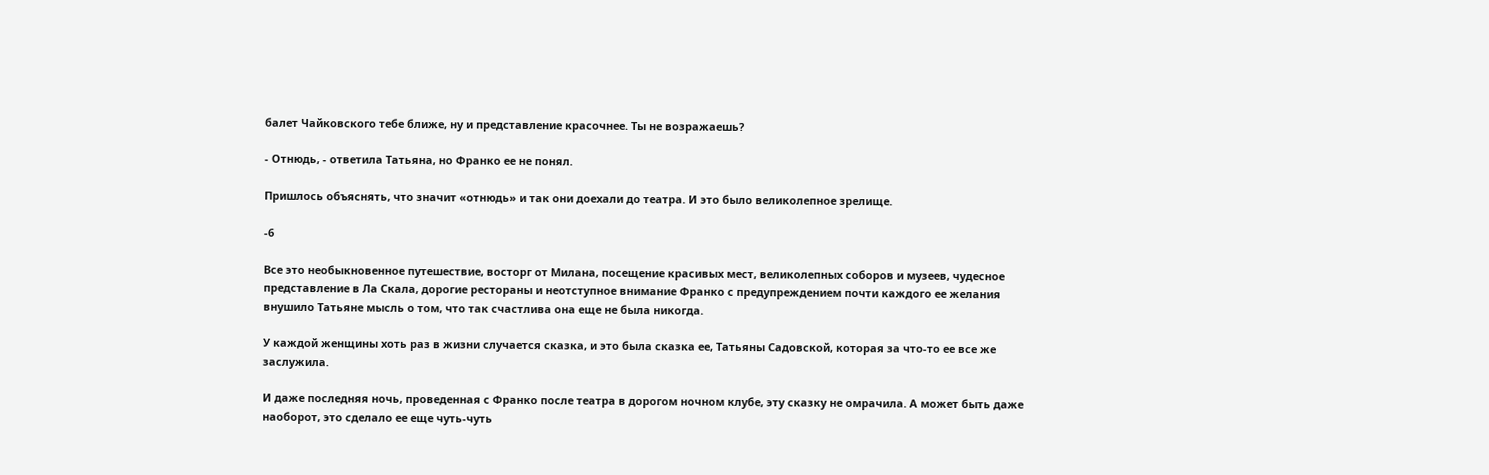балет Чайковского тебе ближе, ну и представление красочнее. Ты не возражаешь?

- Отнюдь, - ответила Татьяна, но Франко ее не понял.

Пришлось объяснять, что значит «отнюдь» и так они доехали до театра. И это было великолепное зрелище.

-6

Все это необыкновенное путешествие, восторг от Милана, посещение красивых мест, великолепных соборов и музеев, чудесное представление в Ла Скала, дорогие рестораны и неотступное внимание Франко с предупреждением почти каждого ее желания внушило Татьяне мысль о том, что так счастлива она еще не была никогда.

У каждой женщины хоть раз в жизни случается сказка, и это была сказка ее, Татьяны Садовской, которая за что-то ее все же заслужила.

И даже последняя ночь, проведенная с Франко после театра в дорогом ночном клубе, эту сказку не омрачила. А может быть даже наоборот, это сделало ее еще чуть-чуть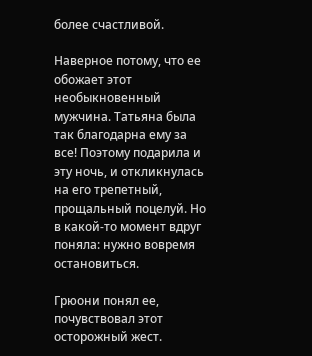более счастливой.

Наверное потому, что ее обожает этот необыкновенный мужчина. Татьяна была так благодарна ему за все! Поэтому подарила и эту ночь, и откликнулась на его трепетный, прощальный поцелуй. Но в какой-то момент вдруг поняла: нужно вовремя остановиться.

Грюони понял ее, почувствовал этот осторожный жест.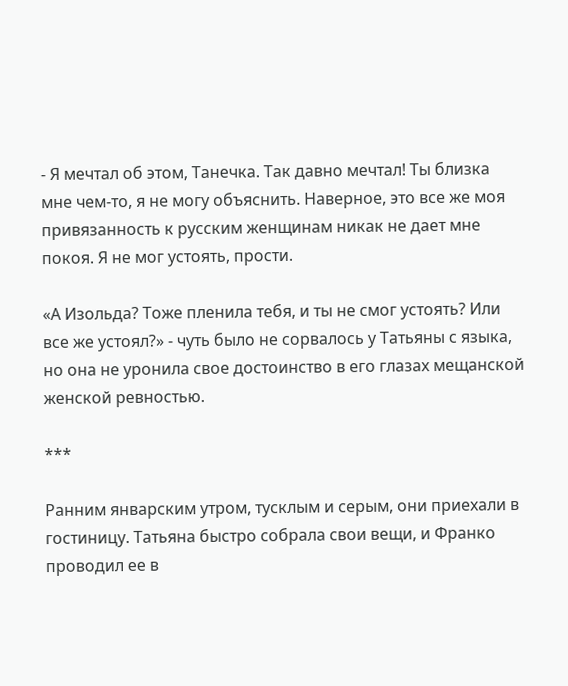- Я мечтал об этом, Танечка. Так давно мечтал! Ты близка мне чем-то, я не могу объяснить. Наверное, это все же моя привязанность к русским женщинам никак не дает мне покоя. Я не мог устоять, прости.

«А Изольда? Тоже пленила тебя, и ты не смог устоять? Или все же устоял?» - чуть было не сорвалось у Татьяны с языка, но она не уронила свое достоинство в его глазах мещанской женской ревностью.

***

Ранним январским утром, тусклым и серым, они приехали в гостиницу. Татьяна быстро собрала свои вещи, и Франко проводил ее в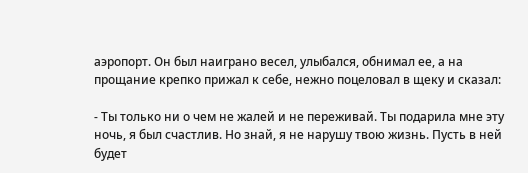аэропорт. Он был наиграно весел, улыбался, обнимал ее, а на прощание крепко прижал к себе, нежно поцеловал в щеку и сказал:

- Ты только ни о чем не жалей и не переживай. Ты подарила мне эту ночь, я был счастлив. Но знай, я не нарушу твою жизнь. Пусть в ней будет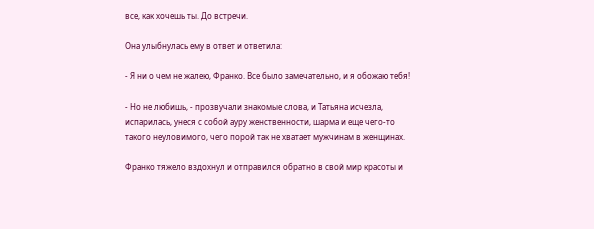все, как хочешь ты. До встречи.

Она улыбнулась ему в ответ и ответила:

- Я ни о чем не жалею, Франко. Все было замечательно, и я обожаю тебя!

- Но не любишь, - прозвучали знакомые слова, и Татьяна исчезла, испарилась, унеся с собой ауру женственности, шарма и еще чего-то такого неуловимого, чего порой так не хватает мужчинам в женщинах.

Франко тяжело вздохнул и отправился обратно в свой мир красоты и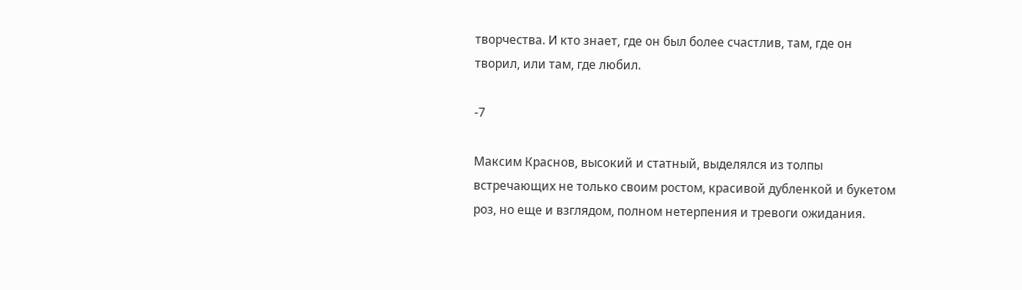творчества. И кто знает, где он был более счастлив, там, где он творил, или там, где любил.

-7

Максим Краснов, высокий и статный, выделялся из толпы встречающих не только своим ростом, красивой дубленкой и букетом роз, но еще и взглядом, полном нетерпения и тревоги ожидания.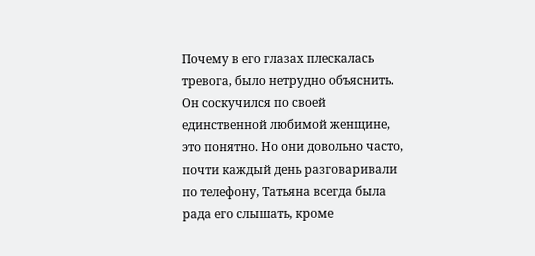Почему в его глазах плескалась тревога, было нетрудно объяснить. Он соскучился по своей единственной любимой женщине, это понятно. Но они довольно часто, почти каждый день разговаривали по телефону, Татьяна всегда была рада его слышать, кроме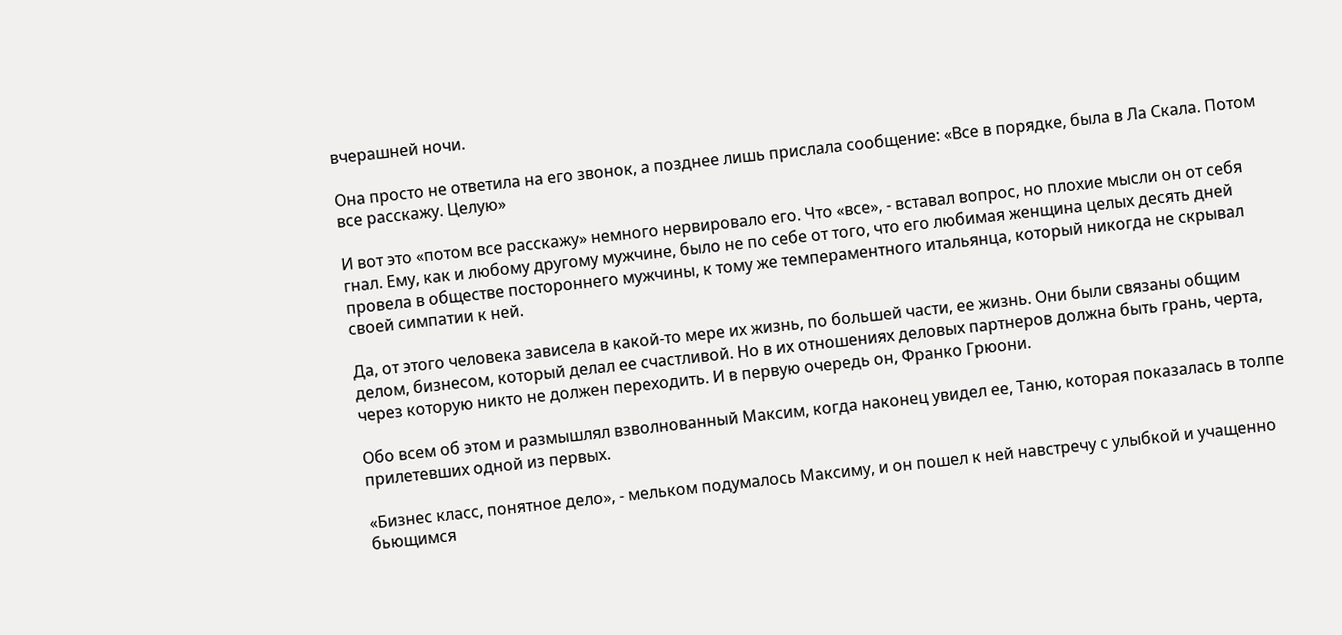вчерашней ночи.

Она просто не ответила на его звонок, а позднее лишь прислала сообщение: «Все в порядке, была в Ла Скала. Потом все расскажу. Целую»

И вот это «потом все расскажу» немного нервировало его. Что «все», - вставал вопрос, но плохие мысли он от себя гнал. Ему, как и любому другому мужчине, было не по себе от того, что его любимая женщина целых десять дней провела в обществе постороннего мужчины, к тому же темпераментного итальянца, который никогда не скрывал своей симпатии к ней.

Да, от этого человека зависела в какой-то мере их жизнь, по большей части, ее жизнь. Они были связаны общим делом, бизнесом, который делал ее счастливой. Но в их отношениях деловых партнеров должна быть грань, черта, через которую никто не должен переходить. И в первую очередь он, Франко Грюони.

Обо всем об этом и размышлял взволнованный Максим, когда наконец увидел ее, Таню, которая показалась в толпе прилетевших одной из первых.

«Бизнес класс, понятное дело», - мельком подумалось Максиму, и он пошел к ней навстречу с улыбкой и учащенно бьющимся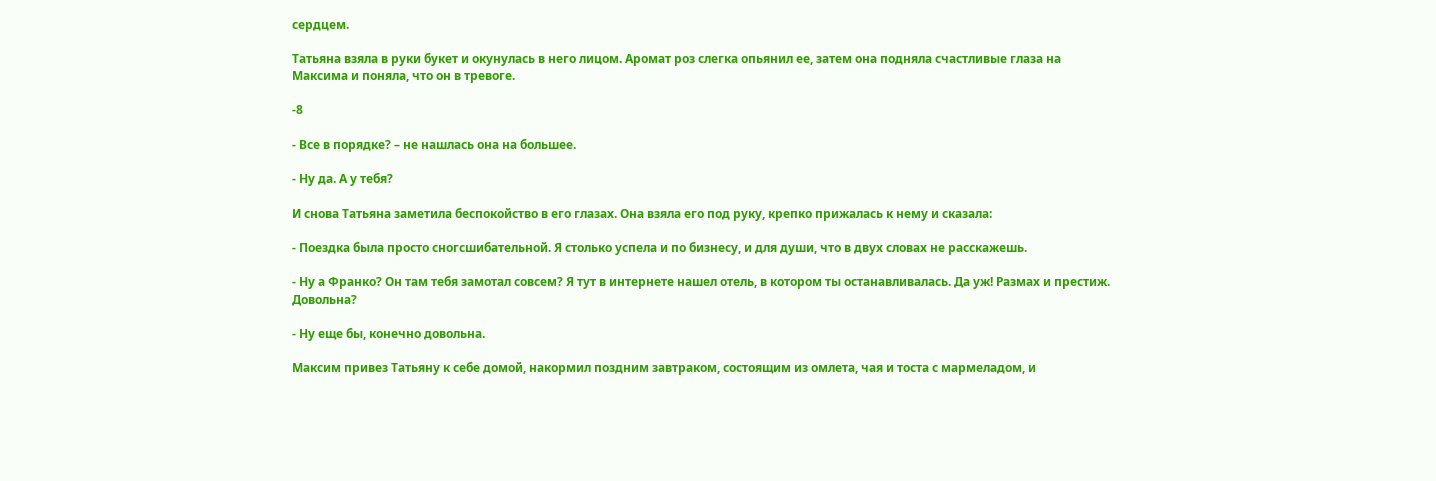сердцем.

Татьяна взяла в руки букет и окунулась в него лицом. Аромат роз слегка опьянил ее, затем она подняла счастливые глаза на Максима и поняла, что он в тревоге.

-8

- Все в порядке? – не нашлась она на большее.

- Ну да. А у тебя?

И снова Татьяна заметила беспокойство в его глазах. Она взяла его под руку, крепко прижалась к нему и сказала:

- Поездка была просто сногсшибательной. Я столько успела и по бизнесу, и для души, что в двух словах не расскажешь.

- Ну а Франко? Он там тебя замотал совсем? Я тут в интернете нашел отель, в котором ты останавливалась. Да уж! Размах и престиж. Довольна?

- Ну еще бы, конечно довольна.

Максим привез Татьяну к себе домой, накормил поздним завтраком, состоящим из омлета, чая и тоста с мармеладом, и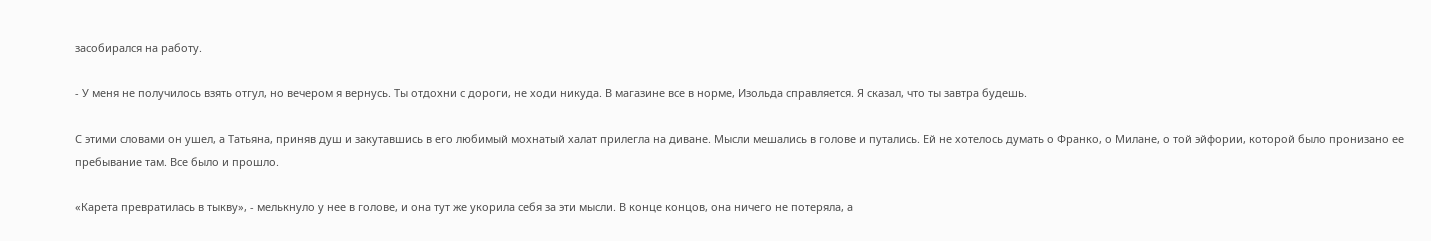засобирался на работу.

- У меня не получилось взять отгул, но вечером я вернусь. Ты отдохни с дороги, не ходи никуда. В магазине все в норме, Изольда справляется. Я сказал, что ты завтра будешь.

С этими словами он ушел, а Татьяна, приняв душ и закутавшись в его любимый мохнатый халат прилегла на диване. Мысли мешались в голове и путались. Ей не хотелось думать о Франко, о Милане, о той эйфории, которой было пронизано ее пребывание там. Все было и прошло.

«Карета превратилась в тыкву», - мелькнуло у нее в голове, и она тут же укорила себя за эти мысли. В конце концов, она ничего не потеряла, а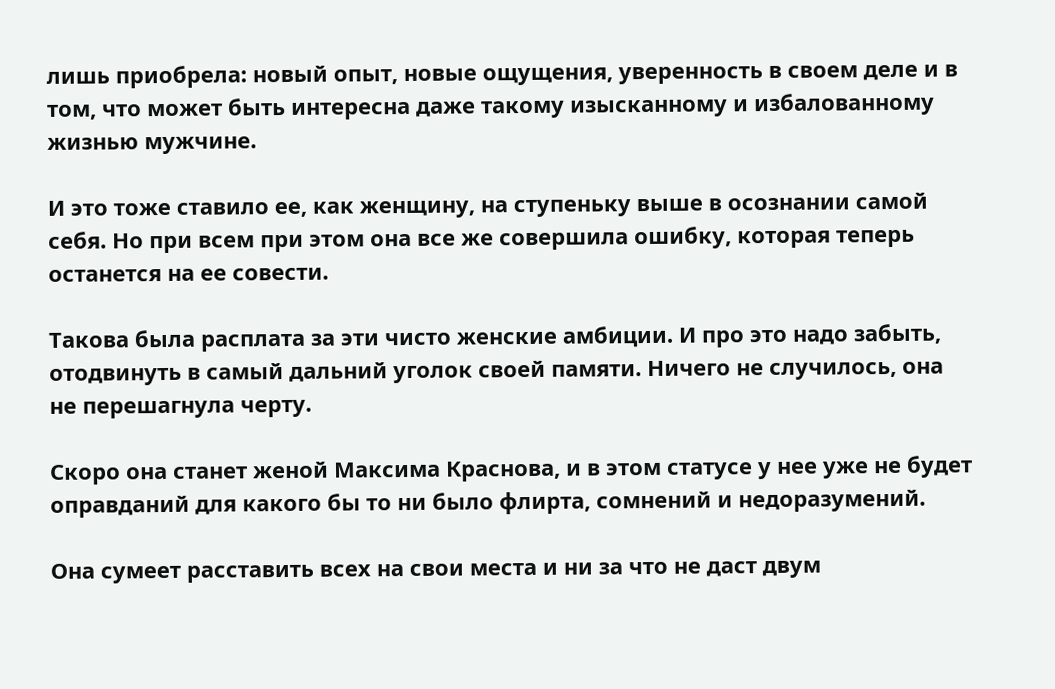лишь приобрела: новый опыт, новые ощущения, уверенность в своем деле и в том, что может быть интересна даже такому изысканному и избалованному жизнью мужчине.

И это тоже ставило ее, как женщину, на ступеньку выше в осознании самой себя. Но при всем при этом она все же совершила ошибку, которая теперь останется на ее совести.

Такова была расплата за эти чисто женские амбиции. И про это надо забыть, отодвинуть в самый дальний уголок своей памяти. Ничего не случилось, она не перешагнула черту.

Скоро она станет женой Максима Краснова, и в этом статусе у нее уже не будет оправданий для какого бы то ни было флирта, сомнений и недоразумений.

Она сумеет расставить всех на свои места и ни за что не даст двум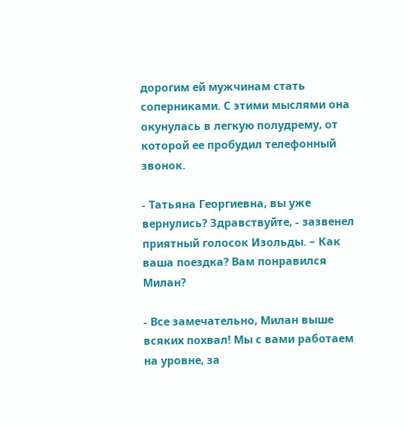дорогим ей мужчинам стать соперниками. С этими мыслями она окунулась в легкую полудрему, от которой ее пробудил телефонный звонок.

- Татьяна Георгиевна, вы уже вернулись? Здравствуйте, - зазвенел приятный голосок Изольды. – Как ваша поездка? Вам понравился Милан?

- Все замечательно, Милан выше всяких похвал! Мы с вами работаем на уровне, за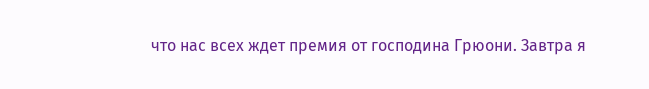что нас всех ждет премия от господина Грюони. Завтра я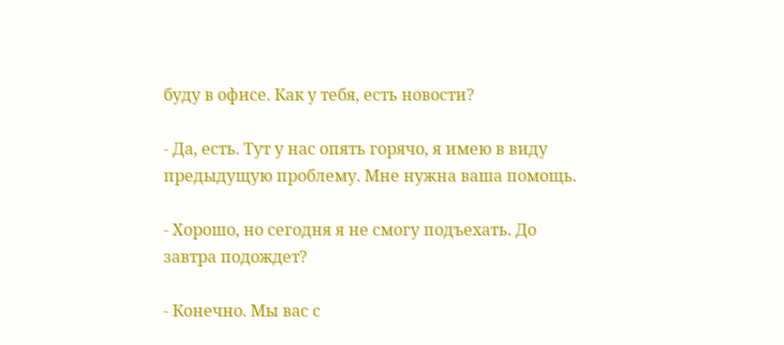буду в офисе. Как у тебя, есть новости?

- Да, есть. Тут у нас опять горячо, я имею в виду предыдущую проблему. Мне нужна ваша помощь.

- Хорошо, но сегодня я не смогу подъехать. До завтра подождет?

- Конечно. Мы вас с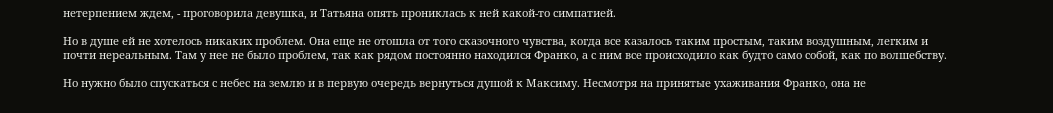нетерпением ждем, - проговорила девушка, и Татьяна опять прониклась к ней какой-то симпатией.

Но в душе ей не хотелось никаких проблем. Она еще не отошла от того сказочного чувства, когда все казалось таким простым, таким воздушным, легким и почти нереальным. Там у нее не было проблем, так как рядом постоянно находился Франко, а с ним все происходило как будто само собой, как по волшебству.

Но нужно было спускаться с небес на землю и в первую очередь вернуться душой к Максиму. Несмотря на принятые ухаживания Франко, она не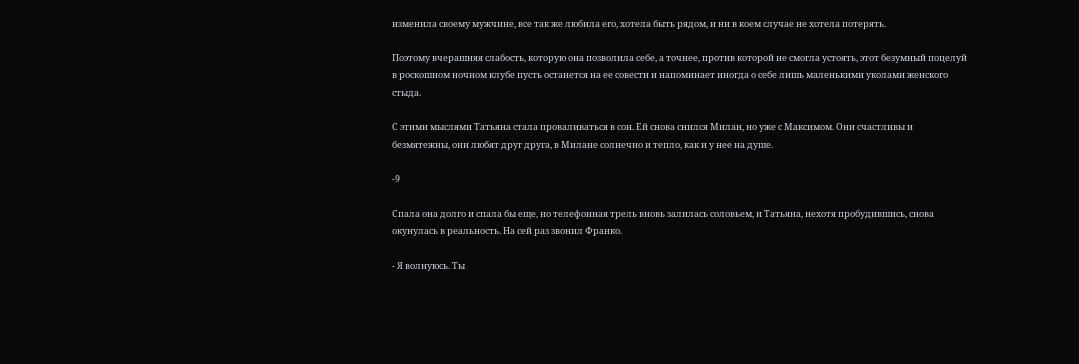изменила своему мужчине, все так же любила его, хотела быть рядом, и ни в коем случае не хотела потерять.

Поэтому вчерашняя слабость, которую она позволила себе, а точнее, против которой не смогла устоять, этот безумный поцелуй в роскошном ночном клубе пусть останется на ее совести и напоминает иногда о себе лишь маленькими уколами женского стыда.

С этими мыслями Татьяна стала проваливаться в сон. Ей снова снился Милан, но уже с Максимом. Они счастливы и безмятежны, они любят друг друга, в Милане солнечно и тепло, как и у нее на душе.

-9

Спала она долго и спала бы еще, но телефонная трель вновь залилась соловьем, и Татьяна, нехотя пробудившись, снова окунулась в реальность. На сей раз звонил Франко.

- Я волнуюсь. Ты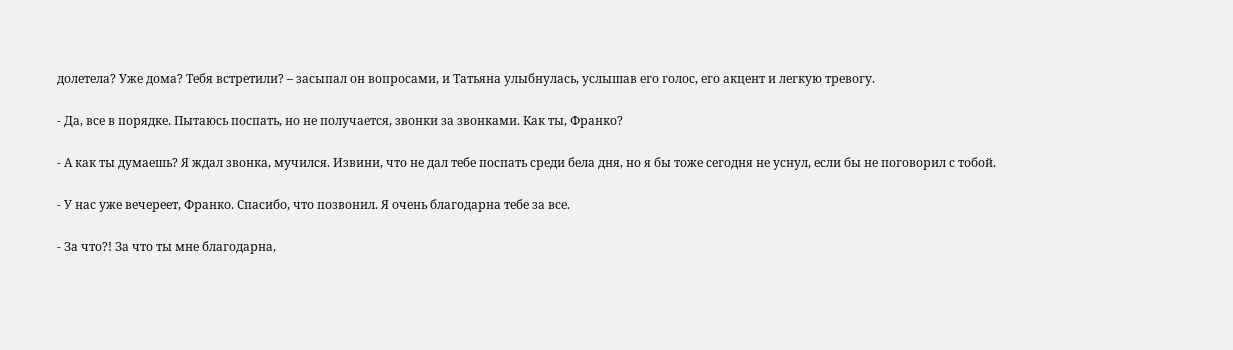долетела? Уже дома? Тебя встретили? – засыпал он вопросами, и Татьяна улыбнулась, услышав его голос, его акцент и легкую тревогу.

- Да, все в порядке. Пытаюсь поспать, но не получается, звонки за звонками. Как ты, Франко?

- А как ты думаешь? Я ждал звонка, мучился. Извини, что не дал тебе поспать среди бела дня, но я бы тоже сегодня не уснул, если бы не поговорил с тобой.

- У нас уже вечереет, Франко. Спасибо, что позвонил. Я очень благодарна тебе за все.

- За что?! За что ты мне благодарна,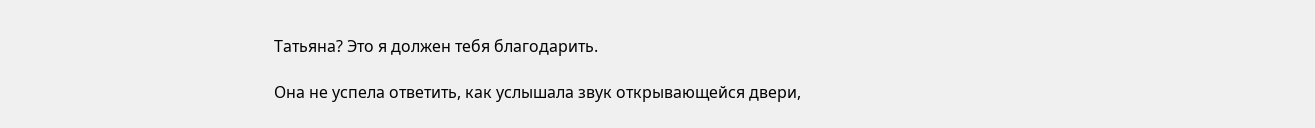Татьяна? Это я должен тебя благодарить.

Она не успела ответить, как услышала звук открывающейся двери,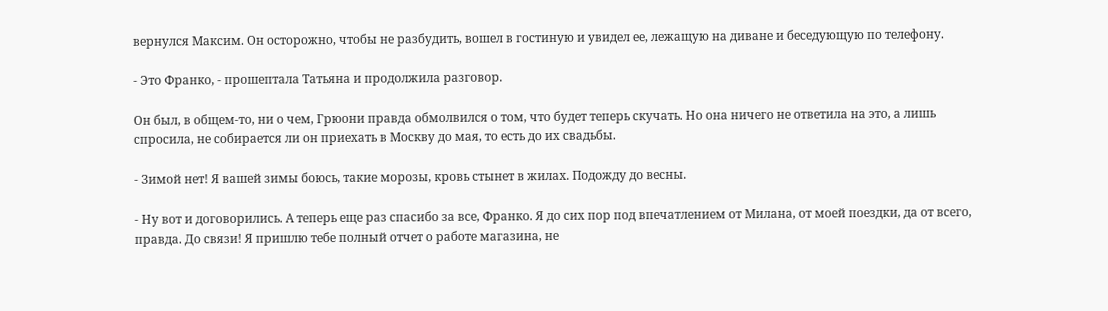вернулся Максим. Он осторожно, чтобы не разбудить, вошел в гостиную и увидел ее, лежащую на диване и беседующую по телефону.

- Это Франко, - прошептала Татьяна и продолжила разговор.

Он был, в общем-то, ни о чем, Грюони правда обмолвился о том, что будет теперь скучать. Но она ничего не ответила на это, а лишь спросила, не собирается ли он приехать в Москву до мая, то есть до их свадьбы.

- Зимой нет! Я вашей зимы боюсь, такие морозы, кровь стынет в жилах. Подожду до весны.

- Ну вот и договорились. А теперь еще раз спасибо за все, Франко. Я до сих пор под впечатлением от Милана, от моей поездки, да от всего, правда. До связи! Я пришлю тебе полный отчет о работе магазина, не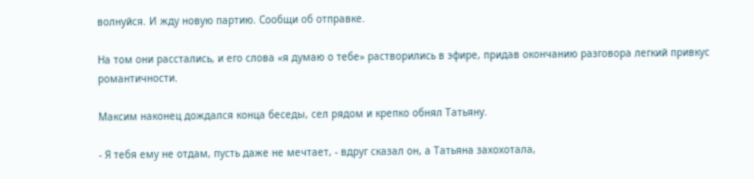волнуйся. И жду новую партию. Сообщи об отправке.

На том они расстались, и его слова «я думаю о тебе» растворились в эфире, придав окончанию разговора легкий привкус романтичности.

Максим наконец дождался конца беседы, сел рядом и крепко обнял Татьяну.

- Я тебя ему не отдам, пусть даже не мечтает, - вдруг сказал он, а Татьяна захохотала,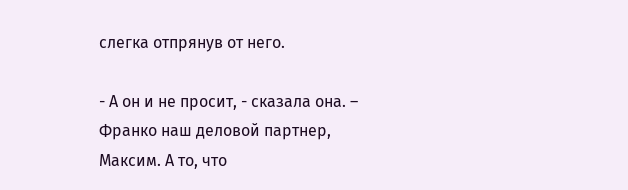слегка отпрянув от него.

- А он и не просит, - сказала она. – Франко наш деловой партнер, Максим. А то, что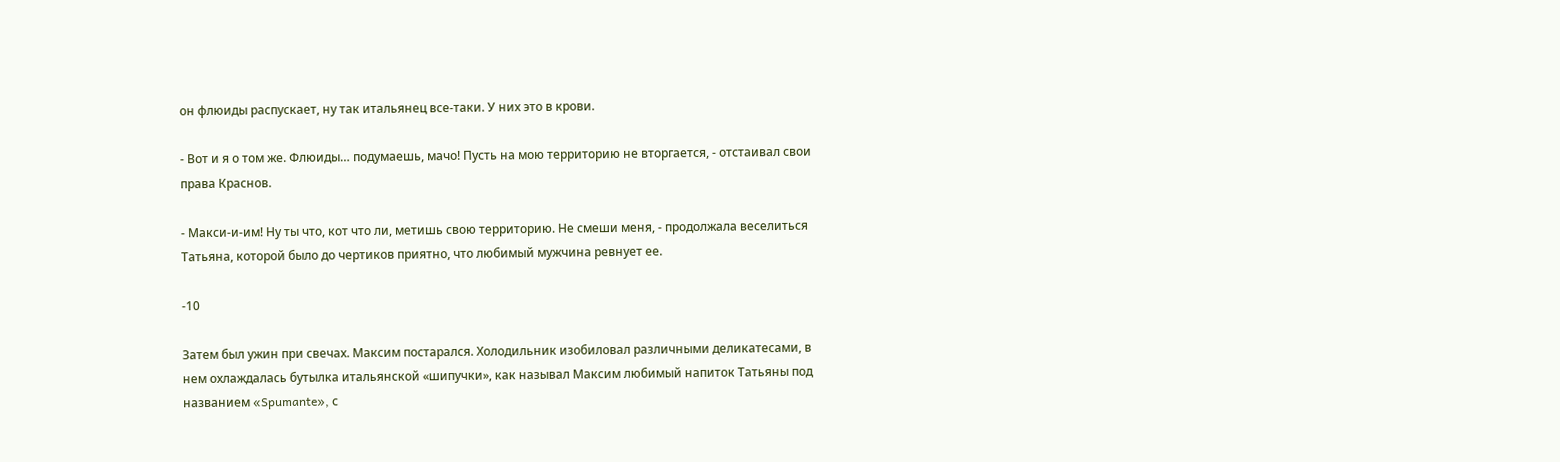он флюиды распускает, ну так итальянец все-таки. У них это в крови.

- Вот и я о том же. Флюиды… подумаешь, мачо! Пусть на мою территорию не вторгается, - отстаивал свои права Краснов.

- Макси-и-им! Ну ты что, кот что ли, метишь свою территорию. Не смеши меня, - продолжала веселиться Татьяна, которой было до чертиков приятно, что любимый мужчина ревнует ее.

-10

Затем был ужин при свечах. Максим постарался. Холодильник изобиловал различными деликатесами, в нем охлаждалась бутылка итальянской «шипучки», как называл Максим любимый напиток Татьяны под названием «Spumante», с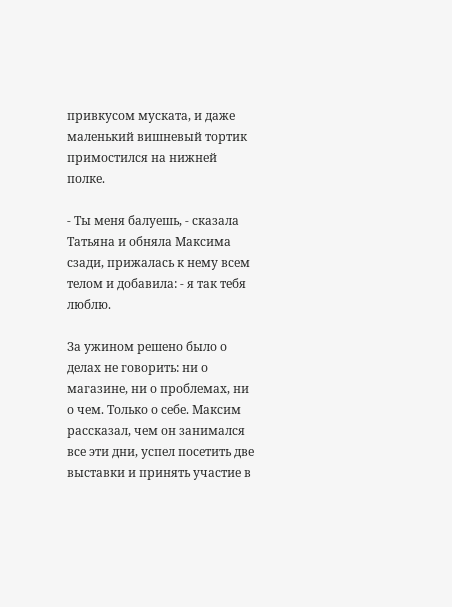привкусом муската, и даже маленький вишневый тортик примостился на нижней полке.

- Ты меня балуешь, - сказала Татьяна и обняла Максима сзади, прижалась к нему всем телом и добавила: - я так тебя люблю.

За ужином решено было о делах не говорить: ни о магазине, ни о проблемах, ни о чем. Только о себе. Максим рассказал, чем он занимался все эти дни, успел посетить две выставки и принять участие в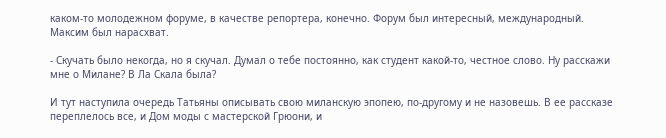каком-то молодежном форуме, в качестве репортера, конечно. Форум был интересный, международный. Максим был нарасхват.

- Скучать было некогда, но я скучал. Думал о тебе постоянно, как студент какой-то, честное слово. Ну расскажи мне о Милане? В Ла Скала была?

И тут наступила очередь Татьяны описывать свою миланскую эпопею, по-другому и не назовешь. В ее рассказе переплелось все, и Дом моды с мастерской Грюони, и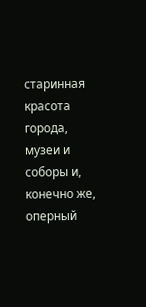старинная красота города, музеи и соборы и, конечно же, оперный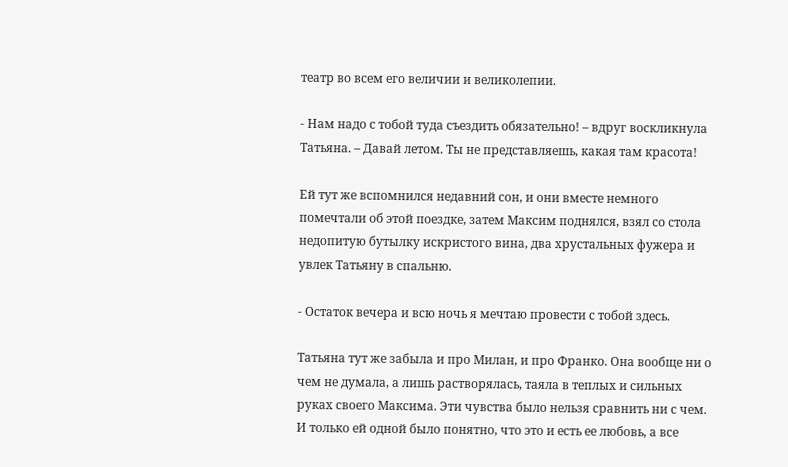театр во всем его величии и великолепии.

- Нам надо с тобой туда съездить обязательно! – вдруг воскликнула Татьяна. – Давай летом. Ты не представляешь, какая там красота!

Ей тут же вспомнился недавний сон, и они вместе немного помечтали об этой поездке, затем Максим поднялся, взял со стола недопитую бутылку искристого вина, два хрустальных фужера и увлек Татьяну в спальню.

- Остаток вечера и всю ночь я мечтаю провести с тобой здесь.

Татьяна тут же забыла и про Милан, и про Франко. Она вообще ни о чем не думала, а лишь растворялась, таяла в теплых и сильных руках своего Максима. Эти чувства было нельзя сравнить ни с чем. И только ей одной было понятно, что это и есть ее любовь, а все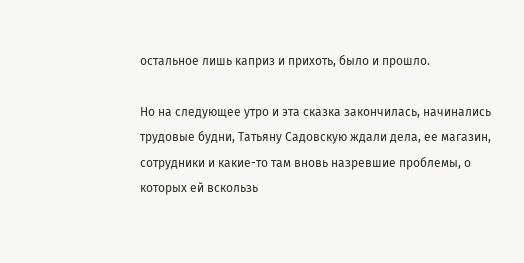остальное лишь каприз и прихоть, было и прошло.

Но на следующее утро и эта сказка закончилась, начинались трудовые будни, Татьяну Садовскую ждали дела, ее магазин, сотрудники и какие-то там вновь назревшие проблемы, о которых ей вскользь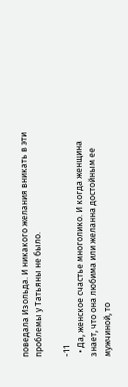поведала Изольда. И никакого желания вникать в эти проблемы у Татьяны не было.

-11
  • Да, женское счастье многолико. И когда женщина знает, что она любима или желанна достойным ее мужчиной, то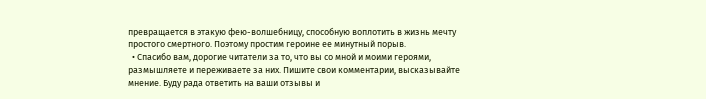превращается в этакую фею-волшебницу, способную воплотить в жизнь мечту простого смертного. Поэтому простим героине ее минутный порыв.
  • Спасибо вам, дорогие читатели за то, что вы со мной и моими героями, размышляете и переживаете за них. Пишите свои комментарии, высказывайте мнение. Буду рада ответить на ваши отзывы и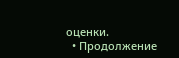оценки.
  • Продолжение